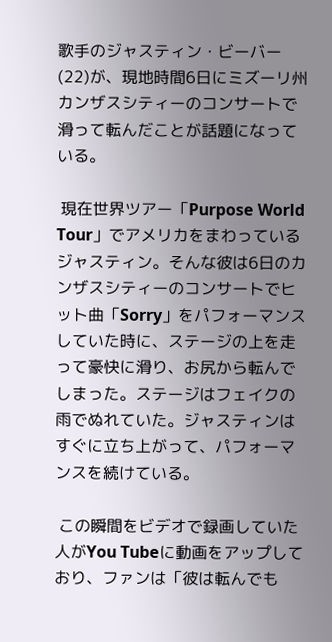歌手のジャスティン・ビーバー(22)が、現地時間6日にミズーリ州カンザスシティーのコンサートで滑って転んだことが話題になっている。

 現在世界ツアー「Purpose World Tour」でアメリカをまわっているジャスティン。そんな彼は6日のカンザスシティーのコンサートでヒット曲「Sorry」をパフォーマンスしていた時に、ステージの上を走って豪快に滑り、お尻から転んでしまった。ステージはフェイクの雨でぬれていた。ジャスティンはすぐに立ち上がって、パフォーマンスを続けている。

 この瞬間をビデオで録画していた人がYou Tubeに動画をアップしており、ファンは「彼は転んでも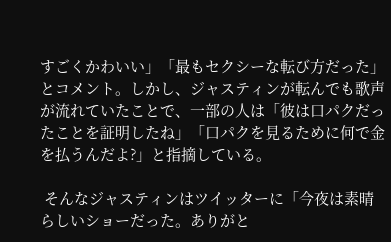すごくかわいい」「最もセクシーな転び方だった」とコメント。しかし、ジャスティンが転んでも歌声が流れていたことで、一部の人は「彼は口パクだったことを証明したね」「口パクを見るために何で金を払うんだよ?」と指摘している。

 そんなジャスティンはツイッターに「今夜は素晴らしいショーだった。ありがと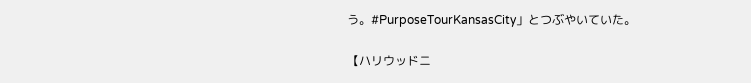う。#PurposeTourKansasCity」とつぶやいていた。

【ハリウッドニ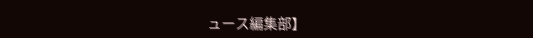ュース編集部】